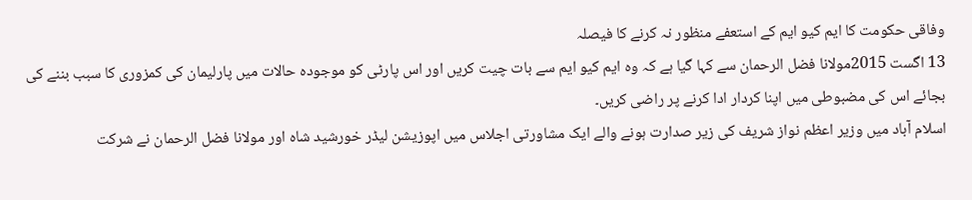وفاقی حکومت کا ایم کیو ایم کے استعفے منظور نہ کرنے کا فیصلہ
13 اگست 2015مولانا فضل الرحمان سے کہا گیا ہے کہ وہ ایم کیو ایم سے بات چیت کریں اور اس پارٹی کو موجودہ حالات میں پارلیمان کی کمزوری کا سبب بننے کی بجائے اس کی مضبوطی میں اپنا کردار ادا کرنے پر راضی کریں۔
اسلام آباد میں وزیر اعظم نواز شریف کی زیر صدارت ہونے والے ایک مشاورتی اجلاس میں اپوزیشن لیڈر خورشید شاہ اور مولانا فضل الرحمان نے شرکت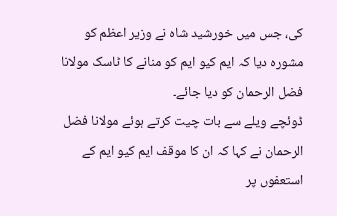کی، جس میں خورشید شاہ نے وزیر اعظم کو مشورہ دیا کہ ایم کیو ایم کو منانے کا ٹاسک مولانا فضل الرحمان کو دیا جائے۔
ڈوئچے ویلے سے بات چیت کرتے ہوئے مولانا فضل الرحمان نے کہا کہ ان کا موقف ایم کیو ایم کے استعفوں پر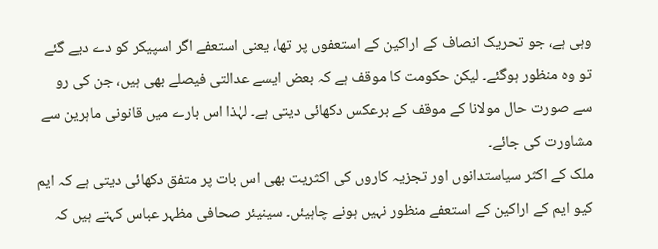وہی ہے، جو تحریک انصاف کے اراکین کے استعفوں پر تھا، یعنی استعفے اگر اسپیکر کو دے دیے گئے تو وہ منظور ہوگئے۔ لیکن حکومت کا موقف ہے کہ بعض ایسے عدالتی فیصلے بھی ہیں، جن کی رو سے صورت حال مولانا کے موقف کے برعکس دکھائی دیتی ہے۔ لہٰذا اس بارے میں قانونی ماہرین سے مشاورت کی جائے۔
ملک کے اکثر سیاستدانوں اور تجزیہ کاروں کی اکثریت بھی اس بات پر متفق دکھائی دیتی ہے کہ ایم کیو ایم کے اراکین کے استعفے منظور نہیں ہونے چاہیئں۔ سینیئر صحافی مظہر عباس کہتے ہیں کہ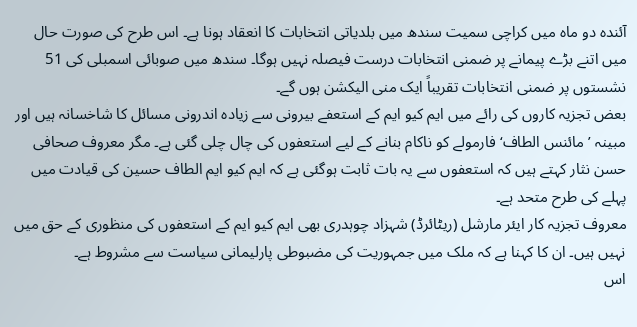آئندہ دو ماہ میں کراچی سمیت سندھ میں بلدیاتی انتخابات کا انعقاد ہونا ہے۔ اس طرح کی صورت حال میں اتنے بڑے پیمانے پر ضمنی انتخابات درست فیصلہ نہیں ہوگا۔ سندھ میں صوبائی اسمبلی کی 51 نشستوں پر ضمنی انتخابات تقریباً ایک منی الیکشن ہوں گے۔
بعض تجزیہ کاروں کی رائے میں ایم کیو ایم کے استعفے بیرونی سے زیادہ اندرونی مسائل کا شاخسانہ ہیں اور مبینہ ’مائنس الطاف‘ فارمولے کو ناکام بنانے کے لیے استعفوں کی چال چلی گئی ہے۔ مگر معروف صحافی حسن نثار کہتے ہیں کہ استعفوں سے یہ بات ثابت ہوگئی ہے کہ ایم کیو ایم الطاف حسین کی قیادت میں پہلے کی طرح متحد ہے۔
معروف تجزیہ کار ایئر مارشل (ریٹائرڈ) شہزاد چوہدری بھی ایم کیو ایم کے استعفوں کی منظوری کے حق میں نہیں ہیں۔ ان کا کہنا ہے کہ ملک میں جمہوریت کی مضبوطی پارلیمانی سیاست سے مشروط ہے۔
اس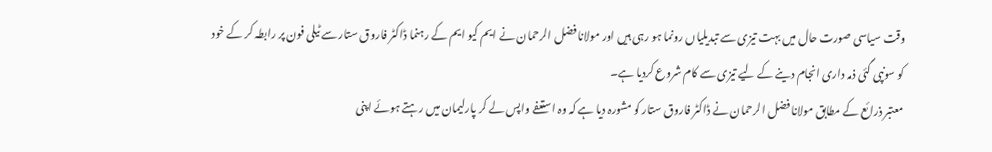وقت سیاسی صورت حال میں بہت تیزی سے تبدیلیاں رونما ہو رہی ہیں اور مولانا فضل الرحمان نے ایم کیو ایم کے رہنما ڈاکٹر فاروق ستار سے ٹیلی فون پر رابطہ کر کے خود کو سونپی گئی ذمہ داری انجام دینے کے لیے تیزی سے کام شروع کردیا ہے۔
معتبر ذرائع کے مطابق مولانا فضل الرحمان نے ڈاکٹر فاروق ستار کو مشورہ دیا ہے کہ وہ استعفے واپس لے کر پارلیمان میں رہتے ہوئے اپنی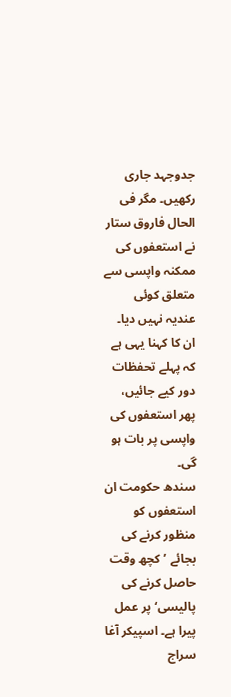جدوجہد جاری رکھیں۔ مگر فی الحال فاروق ستار نے استعفوں کی ممکنہ واپسی سے متعلق کوئی عندیہ نہیں دیا۔ ان کا کہنا یہی ہے کہ پہلے تحفظات دور کیے جائیں، پھر استعفوں کی واپسی پر بات ہو گی۔
سندھ حکومت ان استعفوں کو منظور کرنے کی بجائے ’کچھ وقت حاصل کرنے کی پالیسی‘ پر عمل پیرا ہے۔ اسپیکر آغا سراج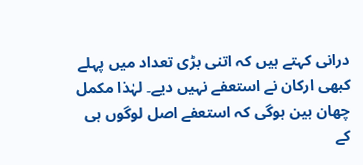درانی کہتے ہیں کہ اتنی بڑی تعداد میں پہلے کبھی ارکان نے استعفے نہیں دیے۔ لہٰذا مکمل چھان بین ہوگی کہ استعفے اصل لوگوں ہی کے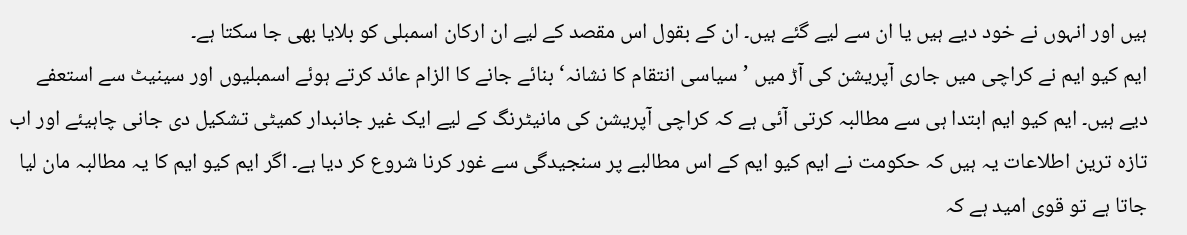ہیں اور انہوں نے خود دیے ہیں یا ان سے لیے گئے ہیں۔ ان کے بقول اس مقصد کے لیے ان ارکان اسمبلی کو بلایا بھی جا سکتا ہے۔
ایم کیو ایم نے کراچی میں جاری آپریشن کی آڑ میں ’سیاسی انتقام کا نشانہ‘ بنائے جانے کا الزام عائد کرتے ہوئے اسمبلیوں اور سینیٹ سے استعفے دیے ہیں۔ ایم کیو ایم ابتدا ہی سے مطالبہ کرتی آئی ہے کہ کراچی آپریشن کی مانیٹرنگ کے لیے ایک غیر جانبدار کمیٹی تشکیل دی جانی چاہیئے اور اب تازہ ترین اطلاعات یہ ہیں کہ حکومت نے ایم کیو ایم کے اس مطالبے پر سنجیدگی سے غور کرنا شروع کر دیا ہے۔ اگر ایم کیو ایم کا یہ مطالبہ مان لیا جاتا ہے تو قوی امید ہے کہ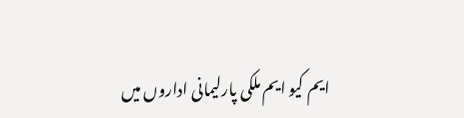ایم کیو ایم ملکی پارلیمانی اداروں میں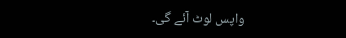واپس لوٹ آئے گی۔